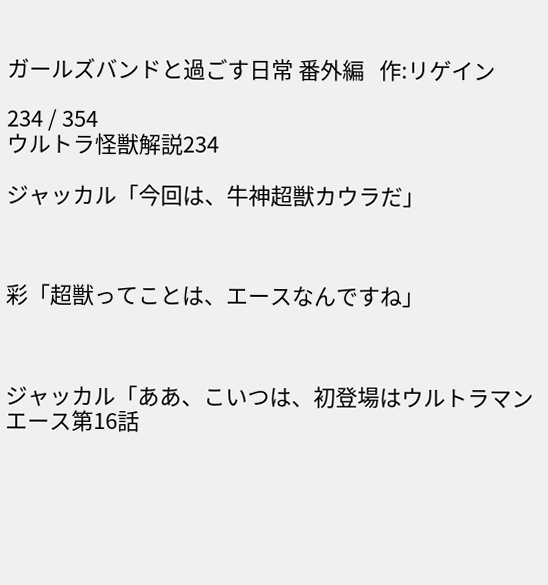ガールズバンドと過ごす日常 番外編   作:リゲイン

234 / 354
ウルトラ怪獣解説234

ジャッカル「今回は、牛神超獣カウラだ」



彩「超獣ってことは、エースなんですね」



ジャッカル「ああ、こいつは、初登場はウルトラマンエース第16話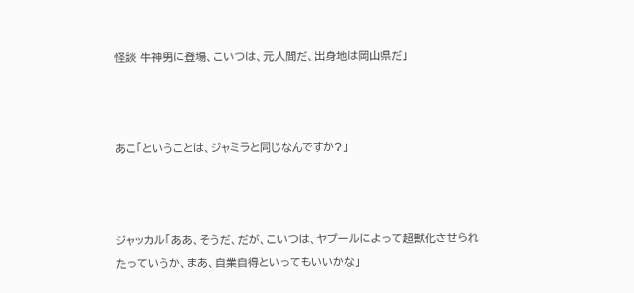怪談 牛神男に登場、こいつは、元人間だ、出身地は岡山県だ」



あこ「ということは、ジャミラと同じなんですか?」



ジャッカル「ああ、そうだ、だが、こいつは、ヤプールによって超獣化させられたっていうか、まあ、自業自得といってもいいかな」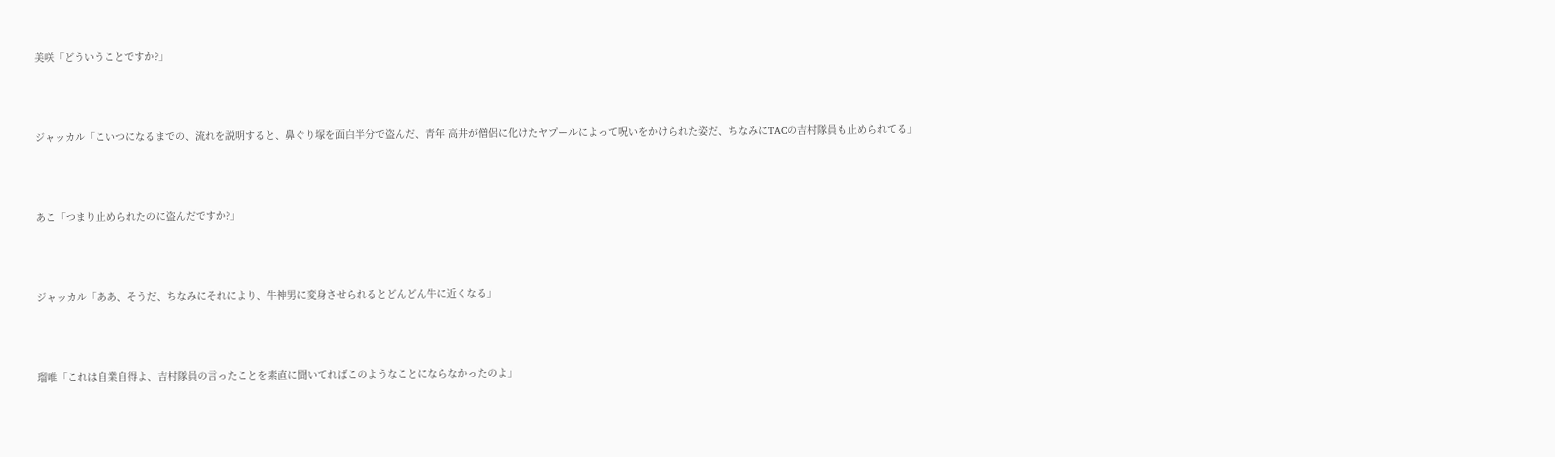美咲「どういうことですか?」



ジャッカル「こいつになるまでの、流れを説明すると、鼻ぐり塚を面白半分で盗んだ、青年 高井が僧侶に化けたヤプールによって呪いをかけられた姿だ、ちなみにTACの吉村隊員も止められてる」



あこ「つまり止められたのに盗んだですか?」



ジャッカル「ああ、そうだ、ちなみにそれにより、牛神男に変身させられるとどんどん牛に近くなる」



瑠唯「これは自業自得よ、吉村隊員の言ったことを素直に聞いてればこのようなことにならなかったのよ」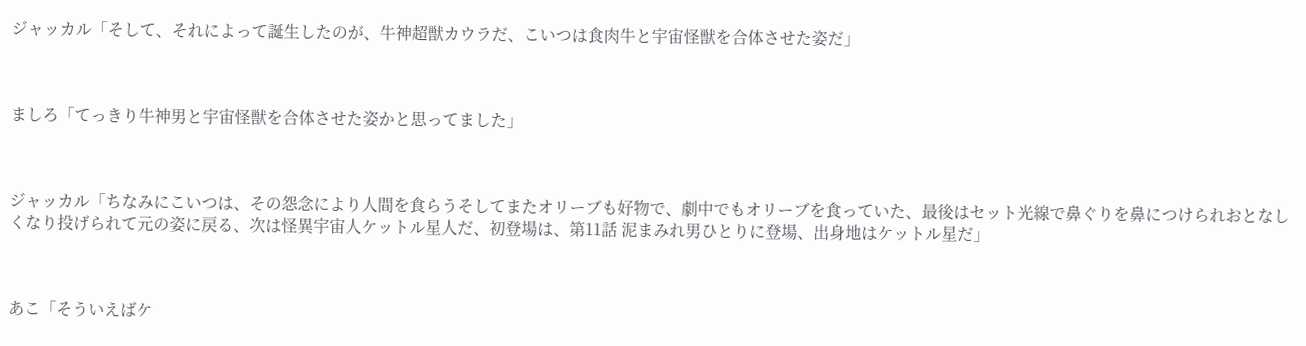ジャッカル「そして、それによって誕生したのが、牛神超獣カウラだ、こいつは食肉牛と宇宙怪獣を合体させた姿だ」



ましろ「てっきり牛神男と宇宙怪獣を合体させた姿かと思ってました」



ジャッカル「ちなみにこいつは、その怨念により人間を食らうそしてまたオリーブも好物で、劇中でもオリーブを食っていた、最後はセット光線で鼻ぐりを鼻につけられおとなしくなり投げられて元の姿に戻る、次は怪異宇宙人ケットル星人だ、初登場は、第11話 泥まみれ男ひとりに登場、出身地はケットル星だ」



あこ「そういえばケ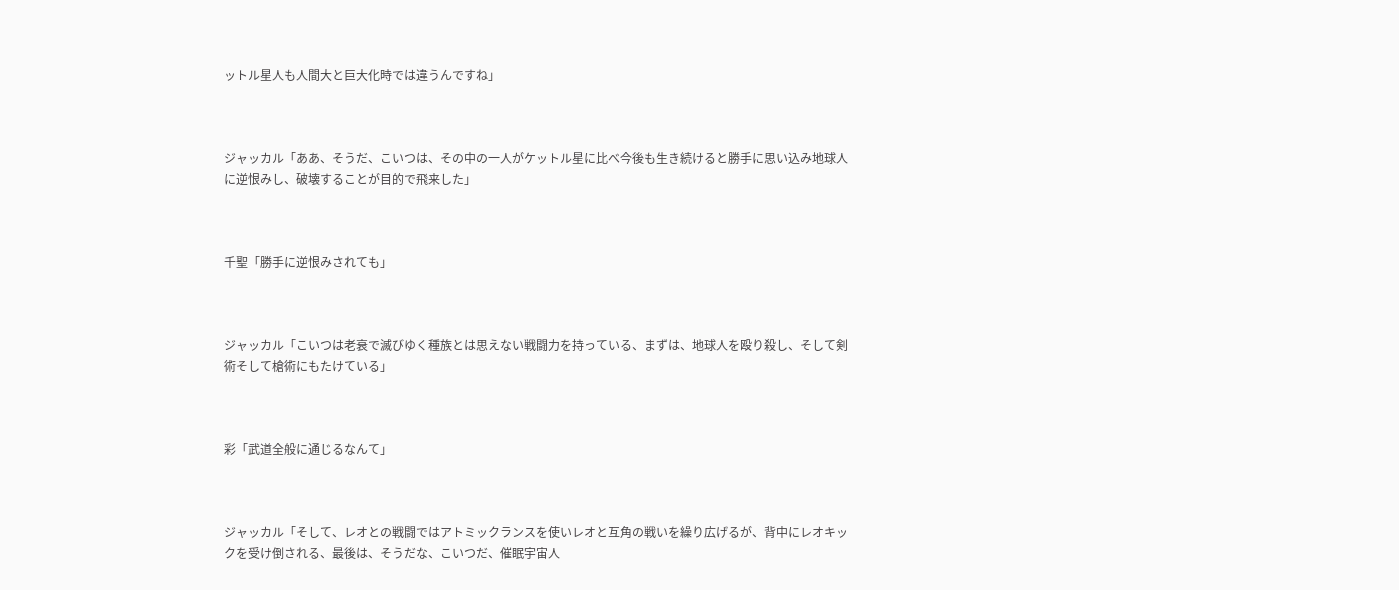ットル星人も人間大と巨大化時では違うんですね」



ジャッカル「ああ、そうだ、こいつは、その中の一人がケットル星に比べ今後も生き続けると勝手に思い込み地球人に逆恨みし、破壊することが目的で飛来した」



千聖「勝手に逆恨みされても」



ジャッカル「こいつは老衰で滅びゆく種族とは思えない戦闘力を持っている、まずは、地球人を殴り殺し、そして剣術そして槍術にもたけている」



彩「武道全般に通じるなんて」



ジャッカル「そして、レオとの戦闘ではアトミックランスを使いレオと互角の戦いを繰り広げるが、背中にレオキックを受け倒される、最後は、そうだな、こいつだ、催眠宇宙人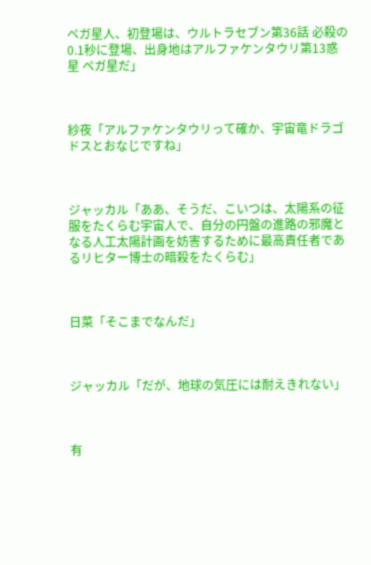ペガ星人、初登場は、ウルトラセブン第36話 必殺の0.1秒に登場、出身地はアルファケンタウリ第13惑星 ペガ星だ」



紗夜「アルファケンタウリって確か、宇宙竜ドラゴドスとおなじですね」



ジャッカル「ああ、そうだ、こいつは、太陽系の征服をたくらむ宇宙人で、自分の円盤の進路の邪魔となる人工太陽計画を妨害するために最高責任者であるリヒター博士の暗殺をたくらむ」



日菜「そこまでなんだ」



ジャッカル「だが、地球の気圧には耐えきれない」



有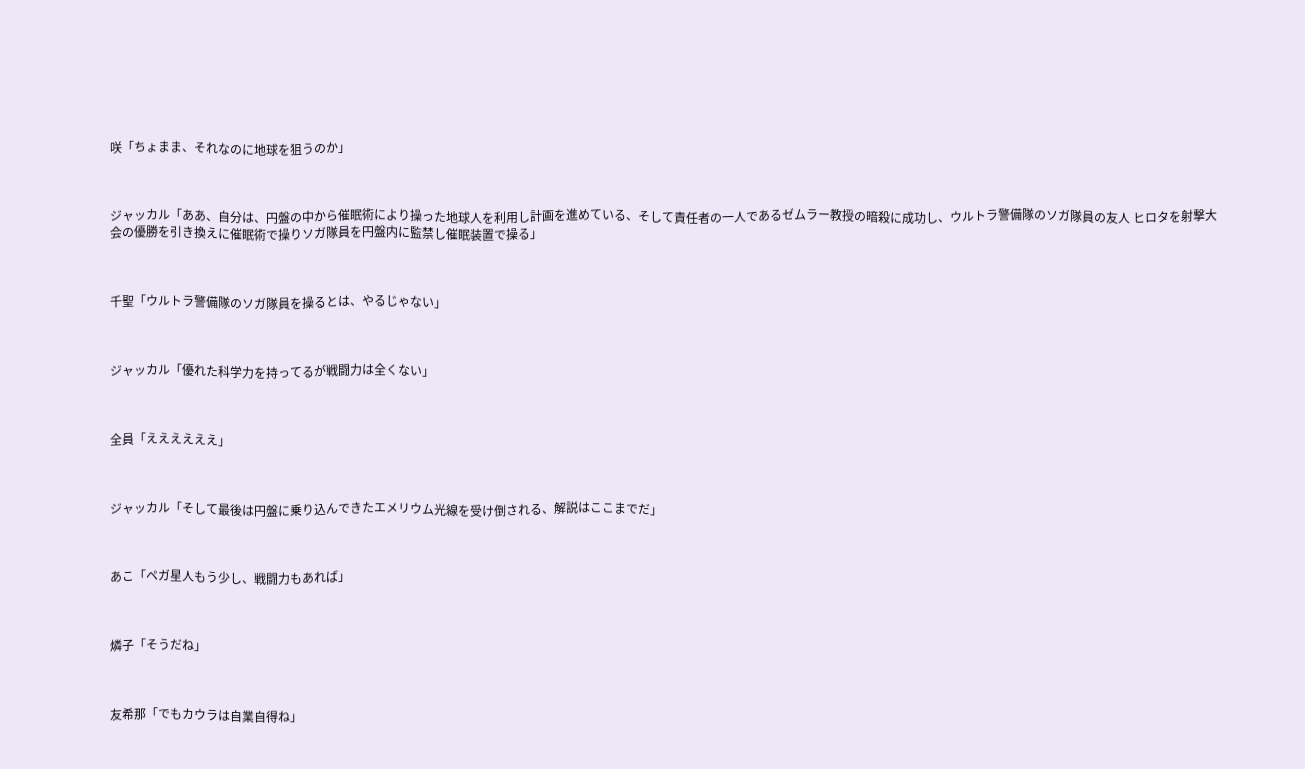咲「ちょまま、それなのに地球を狙うのか」



ジャッカル「ああ、自分は、円盤の中から催眠術により操った地球人を利用し計画を進めている、そして責任者の一人であるゼムラー教授の暗殺に成功し、ウルトラ警備隊のソガ隊員の友人 ヒロタを射撃大会の優勝を引き換えに催眠術で操りソガ隊員を円盤内に監禁し催眠装置で操る」



千聖「ウルトラ警備隊のソガ隊員を操るとは、やるじゃない」



ジャッカル「優れた科学力を持ってるが戦闘力は全くない」



全員「ええええええ」



ジャッカル「そして最後は円盤に乗り込んできたエメリウム光線を受け倒される、解説はここまでだ」



あこ「ペガ星人もう少し、戦闘力もあれば」



燐子「そうだね」



友希那「でもカウラは自業自得ね」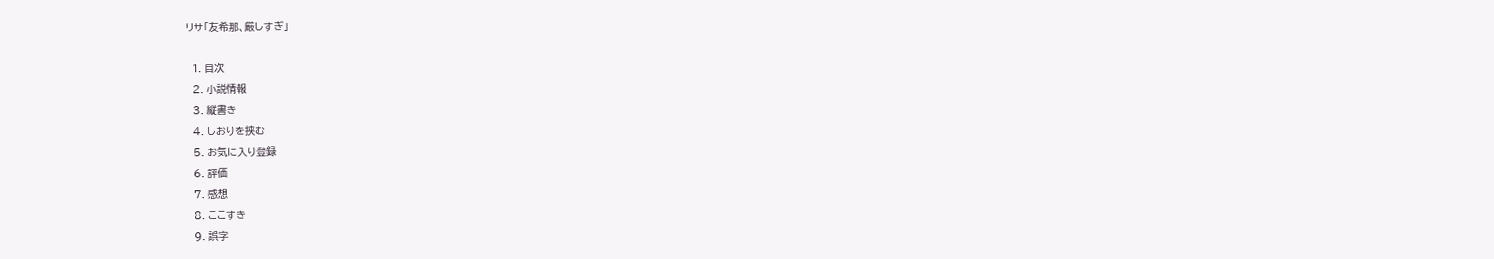リサ「友希那、厳しすぎ」

  1. 目次
  2. 小説情報
  3. 縦書き
  4. しおりを挟む
  5. お気に入り登録
  6. 評価
  7. 感想
  8. ここすき
  9. 誤字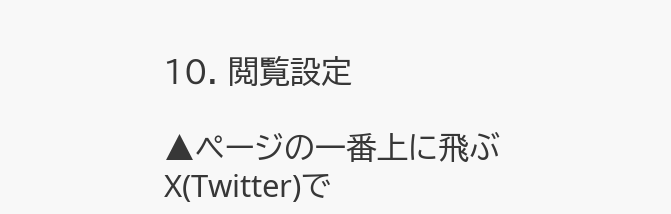10. 閲覧設定

▲ページの一番上に飛ぶ
X(Twitter)で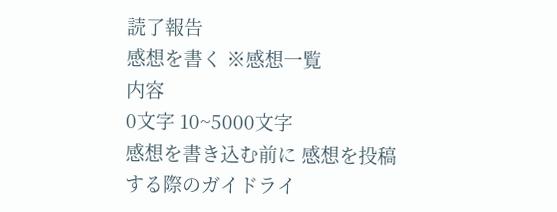読了報告
感想を書く ※感想一覧
内容
0文字 10~5000文字
感想を書き込む前に 感想を投稿する際のガイドライ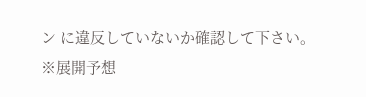ン に違反していないか確認して下さい。
※展開予想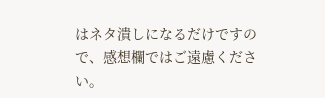はネタ潰しになるだけですので、感想欄ではご遠慮ください。